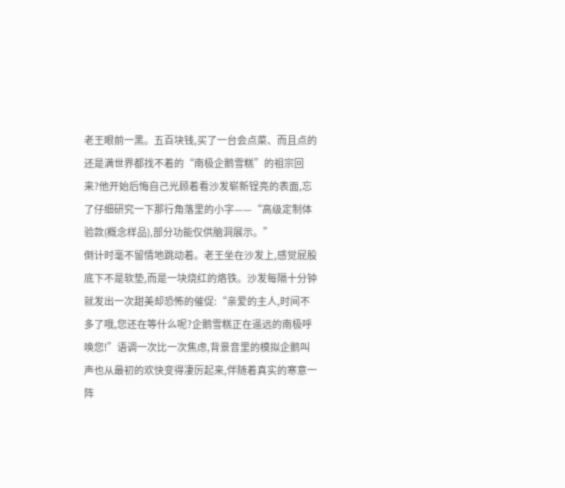老王眼前一黑。五百块钱,买了一台会点菜、而且点的还是满世界都找不着的“南极企鹅雪糕”的祖宗回来?他开始后悔自己光顾着看沙发崭新锃亮的表面,忘了仔细研究一下那行角落里的小字——“高级定制体验款(概念样品),部分功能仅供脑洞展示。”
倒计时毫不留情地跳动着。老王坐在沙发上,感觉屁股底下不是软垫,而是一块烧红的烙铁。沙发每隔十分钟就发出一次甜美却恐怖的催促:“亲爱的主人,时间不多了哦,您还在等什么呢?企鹅雪糕正在遥远的南极呼唤您!”语调一次比一次焦虑,背景音里的模拟企鹅叫声也从最初的欢快变得凄厉起来,伴随着真实的寒意一阵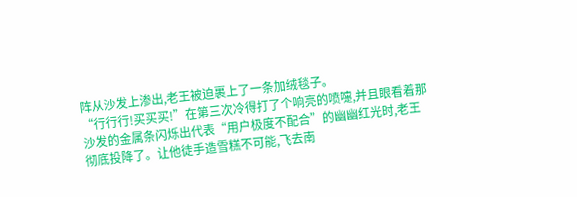阵从沙发上渗出,老王被迫裹上了一条加绒毯子。
“行行行!买买买!”在第三次冷得打了个响亮的喷嚏,并且眼看着那沙发的金属条闪烁出代表“用户极度不配合”的幽幽红光时,老王彻底投降了。让他徒手造雪糕不可能,飞去南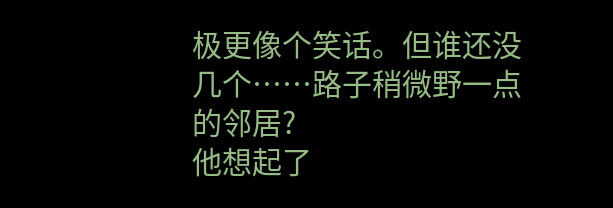极更像个笑话。但谁还没几个……路子稍微野一点的邻居?
他想起了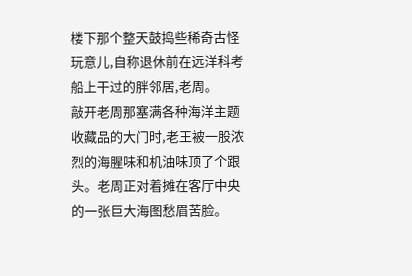楼下那个整天鼓捣些稀奇古怪玩意儿,自称退休前在远洋科考船上干过的胖邻居,老周。
敲开老周那塞满各种海洋主题收藏品的大门时,老王被一股浓烈的海腥味和机油味顶了个跟头。老周正对着摊在客厅中央的一张巨大海图愁眉苦脸。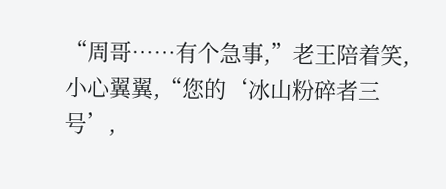“周哥……有个急事,”老王陪着笑,小心翼翼,“您的‘冰山粉碎者三号’,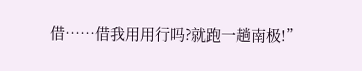借……借我用用行吗?就跑一趟南极!”